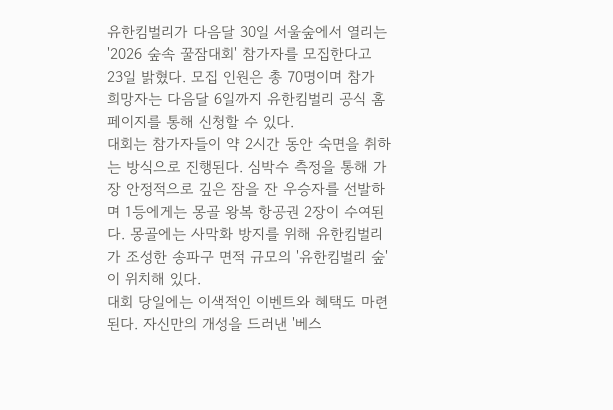유한킴벌리가 다음달 30일 서울숲에서 열리는 '2026 숲속 꿀잠대회' 참가자를 모집한다고 23일 밝혔다. 모집 인원은 총 70명이며 참가 희망자는 다음달 6일까지 유한킴벌리 공식 홈페이지를 통해 신청할 수 있다.
대회는 참가자들이 약 2시간 동안 숙면을 취하는 방식으로 진행된다. 심박수 측정을 통해 가장 안정적으로 깊은 잠을 잔 우승자를 선발하며 1등에게는 몽골 왕복 항공권 2장이 수여된다. 몽골에는 사막화 방지를 위해 유한킴벌리가 조성한 송파구 면적 규모의 '유한킴벌리 숲'이 위치해 있다.
대회 당일에는 이색적인 이벤트와 혜택도 마련된다. 자신만의 개성을 드러낸 '베스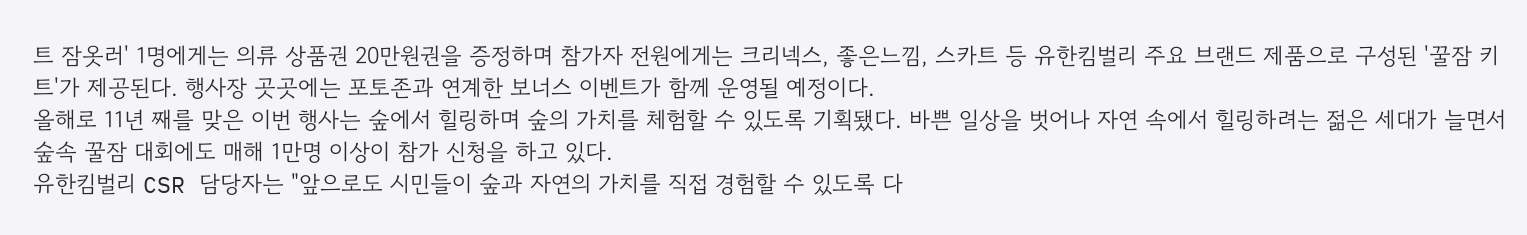트 잠옷러' 1명에게는 의류 상품권 20만원권을 증정하며 참가자 전원에게는 크리넥스, 좋은느낌, 스카트 등 유한킴벌리 주요 브랜드 제품으로 구성된 '꿀잠 키트'가 제공된다. 행사장 곳곳에는 포토존과 연계한 보너스 이벤트가 함께 운영될 예정이다.
올해로 11년 째를 맞은 이번 행사는 숲에서 힐링하며 숲의 가치를 체험할 수 있도록 기획됐다. 바쁜 일상을 벗어나 자연 속에서 힐링하려는 젊은 세대가 늘면서 숲속 꿀잠 대회에도 매해 1만명 이상이 참가 신청을 하고 있다.
유한킴벌리 CSR 담당자는 "앞으로도 시민들이 숲과 자연의 가치를 직접 경험할 수 있도록 다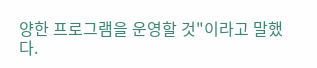양한 프로그램을 운영할 것"이라고 말했다.